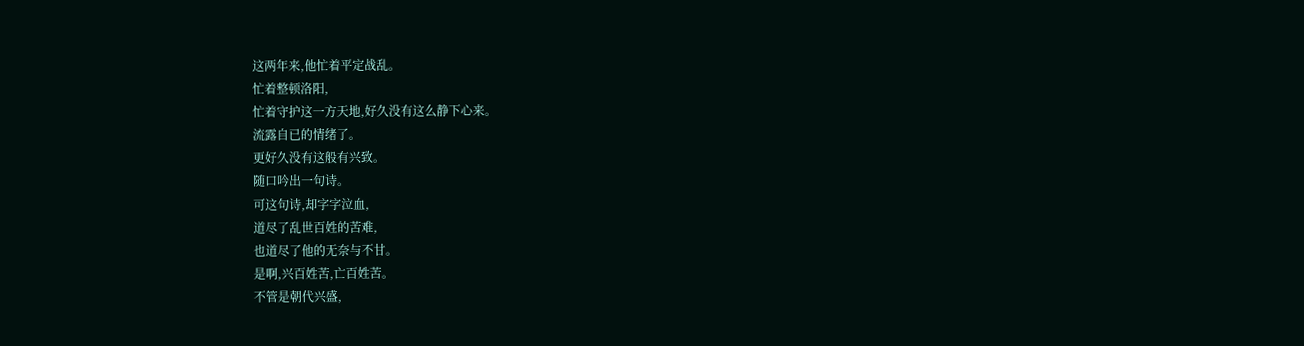这两年来,他忙着平定战乱。
忙着整顿洛阳,
忙着守护这一方天地,好久没有这么静下心来。
流露自已的情绪了。
更好久没有这般有兴致。
随口吟出一句诗。
可这句诗,却字字泣血,
道尽了乱世百姓的苦难,
也道尽了他的无奈与不甘。
是啊,兴百姓苦,亡百姓苦。
不管是朝代兴盛,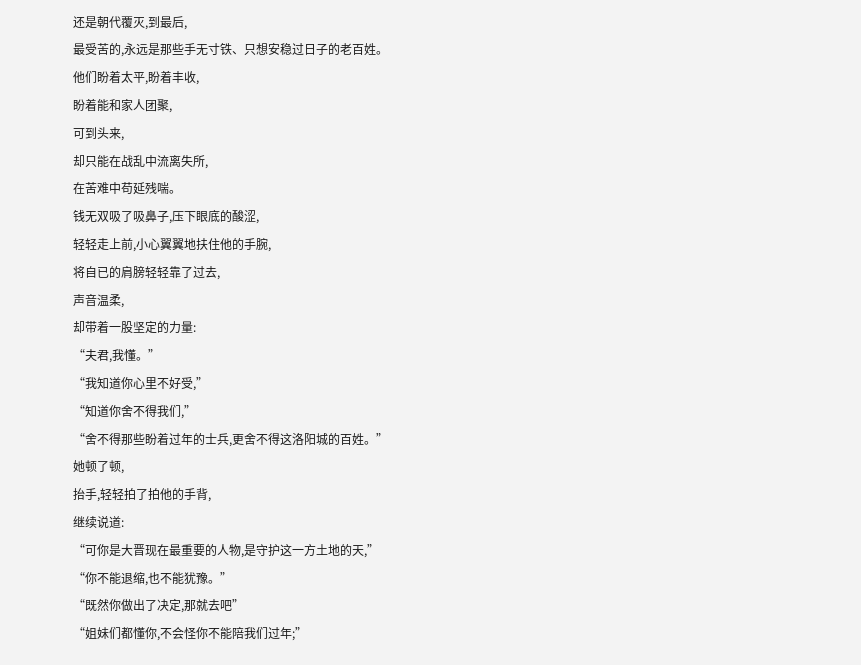还是朝代覆灭,到最后,
最受苦的,永远是那些手无寸铁、只想安稳过日子的老百姓。
他们盼着太平,盼着丰收,
盼着能和家人团聚,
可到头来,
却只能在战乱中流离失所,
在苦难中苟延残喘。
钱无双吸了吸鼻子,压下眼底的酸涩,
轻轻走上前,小心翼翼地扶住他的手腕,
将自已的肩膀轻轻靠了过去,
声音温柔,
却带着一股坚定的力量:
“夫君,我懂。”
“我知道你心里不好受,”
“知道你舍不得我们,”
“舍不得那些盼着过年的士兵,更舍不得这洛阳城的百姓。”
她顿了顿,
抬手,轻轻拍了拍他的手背,
继续说道:
“可你是大晋现在最重要的人物,是守护这一方土地的天,”
“你不能退缩,也不能犹豫。”
“既然你做出了决定,那就去吧”
“姐妹们都懂你,不会怪你不能陪我们过年;”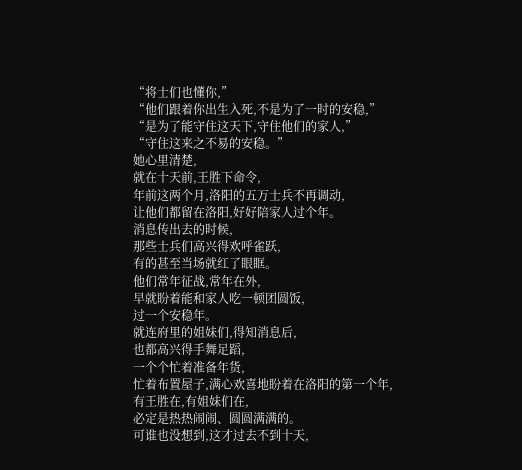“将士们也懂你,”
“他们跟着你出生入死,不是为了一时的安稳,”
“是为了能守住这天下,守住他们的家人,”
“守住这来之不易的安稳。”
她心里清楚,
就在十天前,王胜下命令,
年前这两个月,洛阳的五万士兵不再调动,
让他们都留在洛阳,好好陪家人过个年。
消息传出去的时候,
那些士兵们高兴得欢呼雀跃,
有的甚至当场就红了眼眶。
他们常年征战,常年在外,
早就盼着能和家人吃一顿团圆饭,
过一个安稳年。
就连府里的姐妹们,得知消息后,
也都高兴得手舞足蹈,
一个个忙着准备年货,
忙着布置屋子,满心欢喜地盼着在洛阳的第一个年,
有王胜在,有姐妹们在,
必定是热热闹闹、圆圆满满的。
可谁也没想到,这才过去不到十天,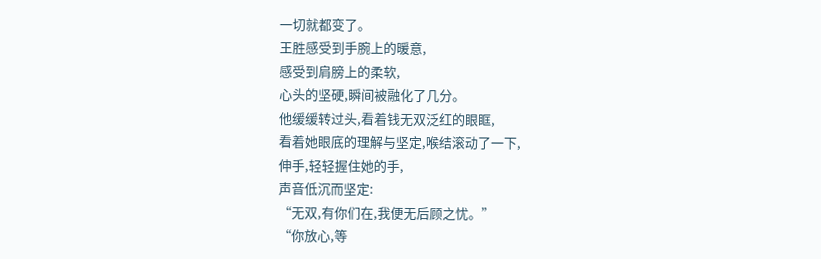一切就都变了。
王胜感受到手腕上的暖意,
感受到肩膀上的柔软,
心头的坚硬,瞬间被融化了几分。
他缓缓转过头,看着钱无双泛红的眼眶,
看着她眼底的理解与坚定,喉结滚动了一下,
伸手,轻轻握住她的手,
声音低沉而坚定:
“无双,有你们在,我便无后顾之忧。”
“你放心,等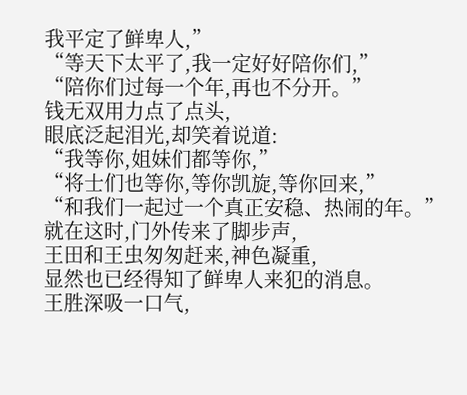我平定了鲜卑人,”
“等天下太平了,我一定好好陪你们,”
“陪你们过每一个年,再也不分开。”
钱无双用力点了点头,
眼底泛起泪光,却笑着说道:
“我等你,姐妹们都等你,”
“将士们也等你,等你凯旋,等你回来,”
“和我们一起过一个真正安稳、热闹的年。”
就在这时,门外传来了脚步声,
王田和王虫匆匆赶来,神色凝重,
显然也已经得知了鲜卑人来犯的消息。
王胜深吸一口气,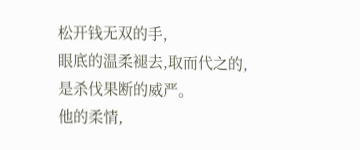松开钱无双的手,
眼底的温柔褪去,取而代之的,是杀伐果断的威严。
他的柔情,